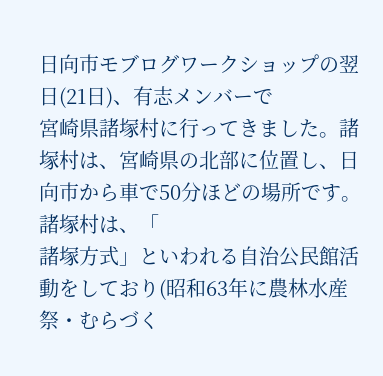日向市モブログワークショップの翌日(21日)、有志メンバーで
宮崎県諸塚村に行ってきました。諸塚村は、宮崎県の北部に位置し、日向市から車で50分ほどの場所です。
諸塚村は、「
諸塚方式」といわれる自治公民館活動をしており(昭和63年に農林水産祭・むらづく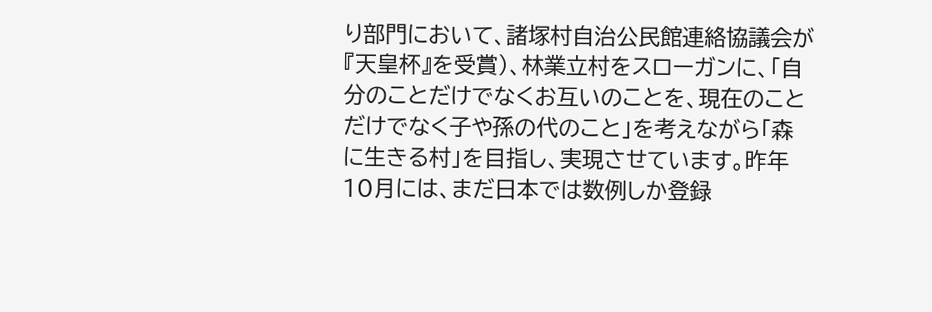り部門において、諸塚村自治公民館連絡協議会が『天皇杯』を受賞)、林業立村をスローガンに、「自分のことだけでなくお互いのことを、現在のことだけでなく子や孫の代のこと」を考えながら「森に生きる村」を目指し、実現させています。昨年10月には、まだ日本では数例しか登録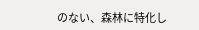のない、森林に特化し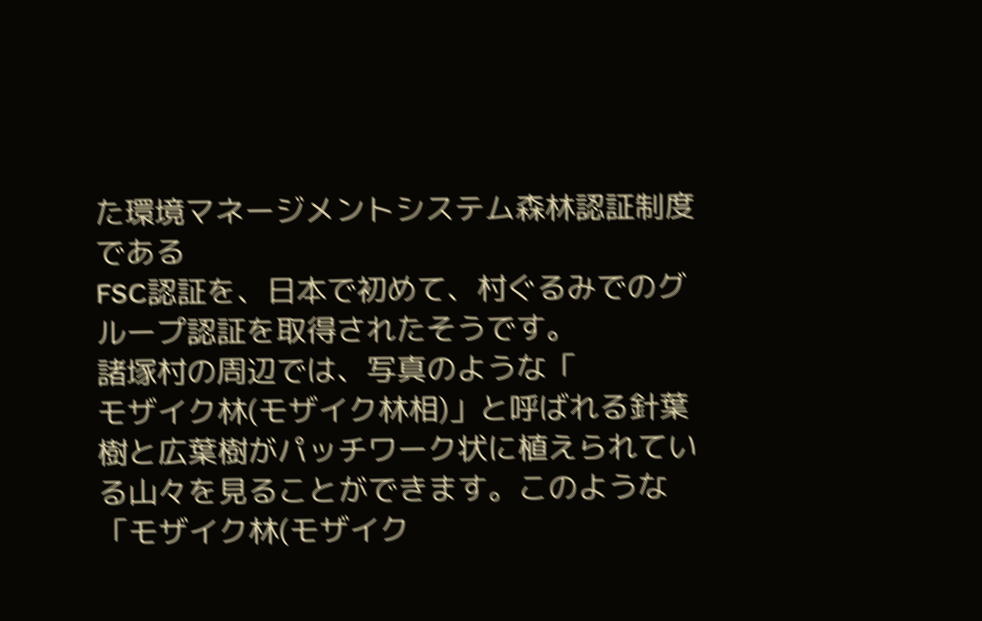た環境マネージメントシステム森林認証制度である
FSC認証を、日本で初めて、村ぐるみでのグループ認証を取得されたそうです。
諸塚村の周辺では、写真のような「
モザイク林(モザイク林相)」と呼ばれる針葉樹と広葉樹がパッチワーク状に植えられている山々を見ることができます。このような「モザイク林(モザイク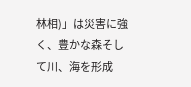林相)」は災害に強く、豊かな森そして川、海を形成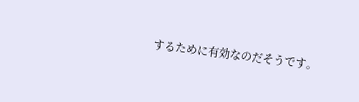するために有効なのだそうです。